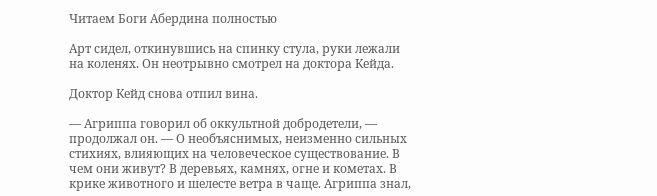Читаем Боги Абердина полностью

Арт сидел, откинувшись на спинку стула, руки лежали на коленях. Он неотрывно смотрел на доктора Кейда.

Доктор Кейд снова отпил вина.

— Агриппа говорил об оккультной добродетели, — продолжал он. — О необъяснимых, неизменно сильных стихиях, влияющих на человеческое существование. В чем они живут? В деревьях, камнях, огне и кометах. В крике животного и шелесте ветра в чаще. Агриппа знал,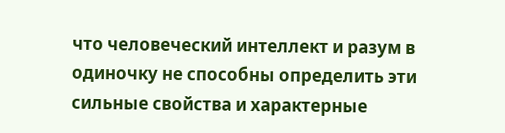что человеческий интеллект и разум в одиночку не способны определить эти сильные свойства и характерные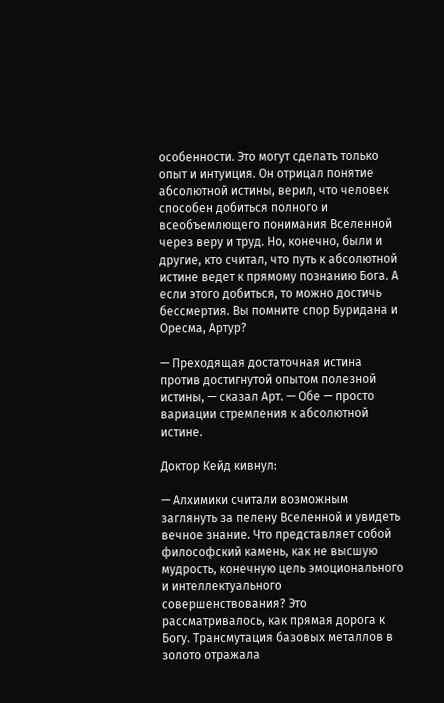особенности. Это могут сделать только опыт и интуиция. Он отрицал понятие абсолютной истины, верил, что человек способен добиться полного и всеобъемлющего понимания Вселенной через веру и труд. Но, конечно, были и другие, кто считал, что путь к абсолютной истине ведет к прямому познанию Бога. А если этого добиться, то можно достичь бессмертия. Вы помните спор Буридана и Оресма, Артур?

— Преходящая достаточная истина против достигнутой опытом полезной истины, — сказал Арт. — Обе — просто вариации стремления к абсолютной истине.

Доктор Кейд кивнул:

— Алхимики считали возможным заглянуть за пелену Вселенной и увидеть вечное знание. Что представляет собой философский камень, как не высшую мудрость, конечную цель эмоционального и интеллектуального совершенствования? Это рассматривалось, как прямая дорога к Богу. Трансмутация базовых металлов в золото отражала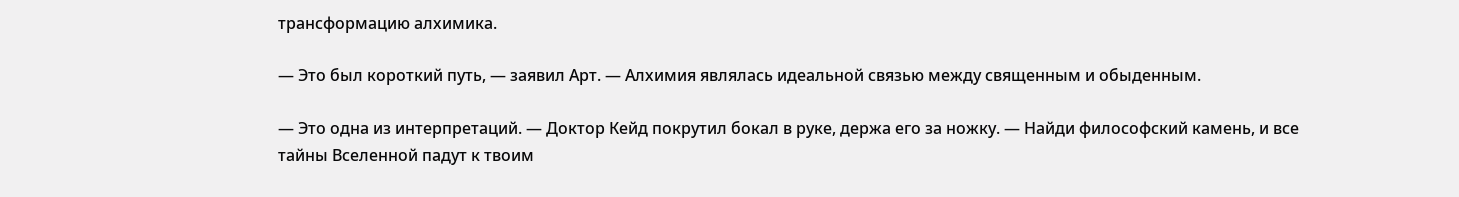трансформацию алхимика.

— Это был короткий путь, — заявил Арт. — Алхимия являлась идеальной связью между священным и обыденным.

— Это одна из интерпретаций. — Доктор Кейд покрутил бокал в руке, держа его за ножку. — Найди философский камень, и все тайны Вселенной падут к твоим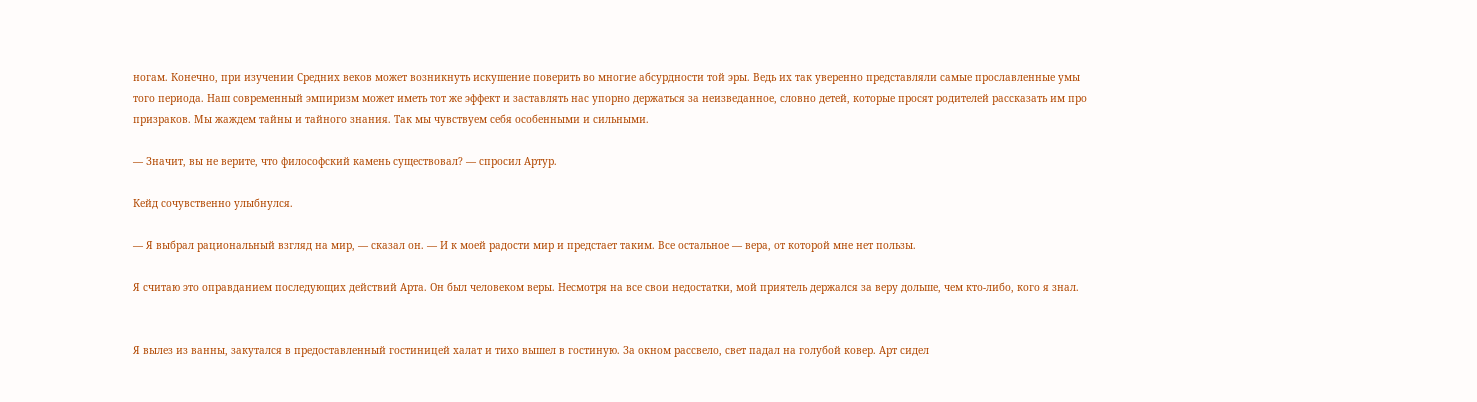ногам. Конечно, при изучении Средних веков может возникнуть искушение поверить во многие абсурдности той эры. Ведь их так уверенно представляли самые прославленные умы того периода. Наш современный эмпиризм может иметь тот же эффект и заставлять нас упорно держаться за неизведанное, словно детей, которые просят родителей рассказать им про призраков. Мы жаждем тайны и тайного знания. Так мы чувствуем себя особенными и сильными.

— Значит, вы не верите, что философский камень существовал? — спросил Артур.

Кейд сочувственно улыбнулся.

— Я выбрал рациональный взгляд на мир, — сказал он. — И к моей радости мир и предстает таким. Все остальное — вера, от которой мне нет пользы.

Я считаю это оправданием последующих действий Арта. Он был человеком веры. Несмотря на все свои недостатки, мой приятель держался за веру дольше, чем кто-либо, кого я знал.


Я вылез из ванны, закутался в предоставленный гостиницей халат и тихо вышел в гостиную. За окном рассвело, свет падал на голубой ковер. Арт сидел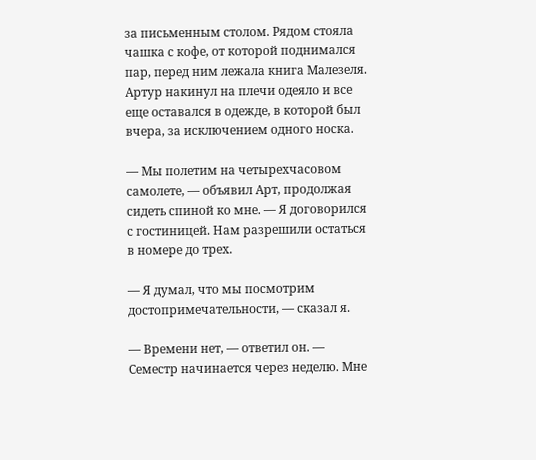за письменным столом. Рядом стояла чашка с кофе, от которой поднимался пар, перед ним лежала книга Малезеля. Артур накинул на плечи одеяло и все еще оставался в одежде, в которой был вчера, за исключением одного носка.

— Мы полетим на четырехчасовом самолете, — объявил Арт, продолжая сидеть спиной ко мне. — Я договорился с гостиницей. Нам разрешили остаться в номере до трех.

— Я думал, что мы посмотрим достопримечательности, — сказал я.

— Времени нет, — ответил он. — Семестр начинается через неделю. Мне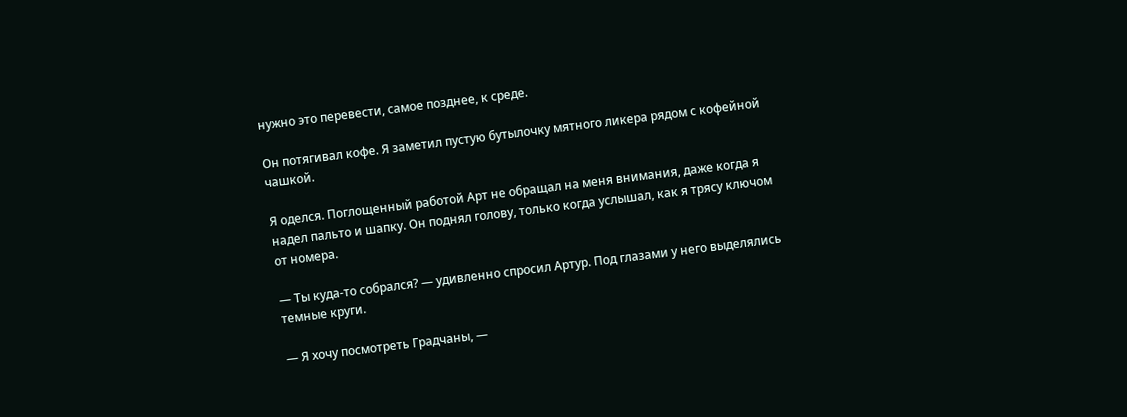нужно это перевести, самое позднее, к среде.

Он потягивал кофе. Я заметил пустую бутылочку мятного ликера рядом с кофейной чашкой.

Я оделся. Поглощенный работой Арт не обращал на меня внимания, даже когда я надел пальто и шапку. Он поднял голову, только когда услышал, как я трясу ключом от номера.

— Ты куда-то собрался? — удивленно спросил Артур. Под глазами у него выделялись темные круги.

— Я хочу посмотреть Градчаны, —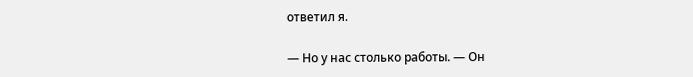ответил я.

— Но у нас столько работы. — Он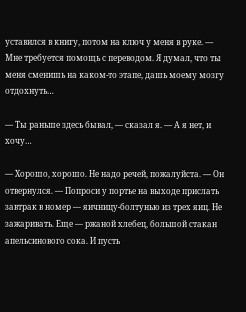уставился в книгу, потом на ключ у меня в руке. — Мне требуется помощь с переводом. Я думал, что ты меня сменишь на каком-то этапе, дашь моему мозгу отдохнуть…

— Ты раньше здесь бывал, — сказал я. — А я нет, и хочу…

— Хорошо, хорошо. Не надо речей, пожалуйста. — Он отвернулся. — Попроси у портье на выходе прислать завтрак в номер — яичницу-болтунью из трех яиц. Не зажаривать. Еще — ржаной хлебец, большой стакан апельсинового сока. И пусть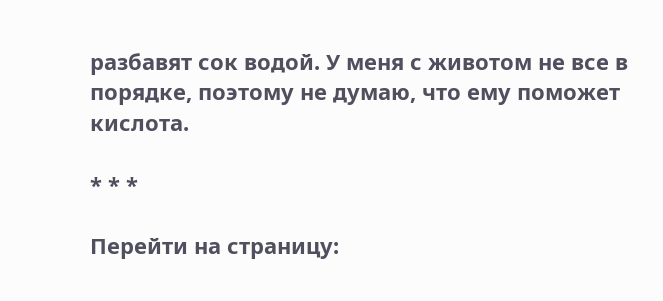разбавят сок водой. У меня с животом не все в порядке, поэтому не думаю, что ему поможет кислота.

* * *

Перейти на страницу: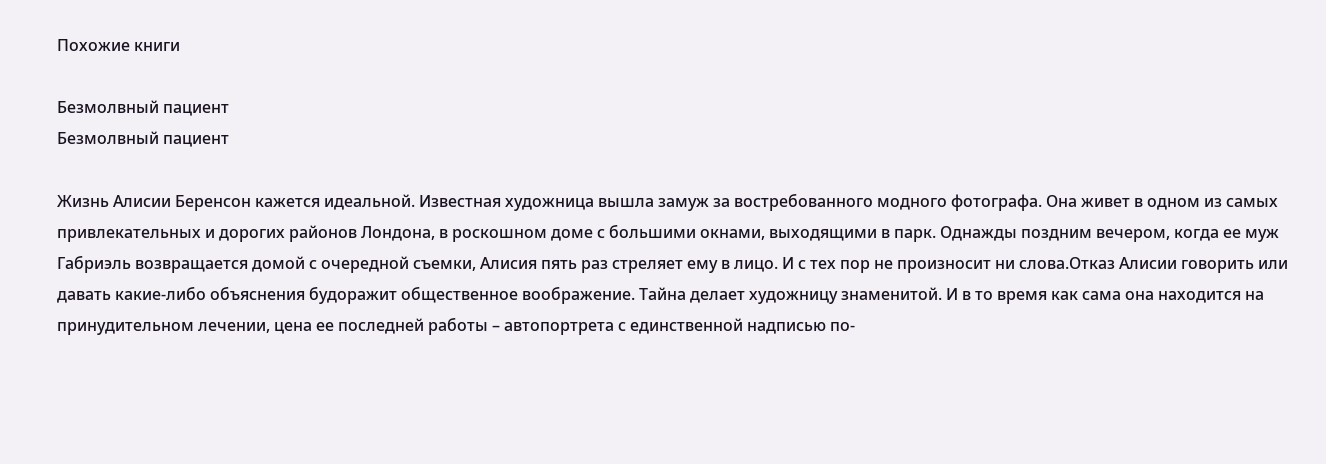Похожие книги

Безмолвный пациент
Безмолвный пациент

Жизнь Алисии Беренсон кажется идеальной. Известная художница вышла замуж за востребованного модного фотографа. Она живет в одном из самых привлекательных и дорогих районов Лондона, в роскошном доме с большими окнами, выходящими в парк. Однажды поздним вечером, когда ее муж Габриэль возвращается домой с очередной съемки, Алисия пять раз стреляет ему в лицо. И с тех пор не произносит ни слова.Отказ Алисии говорить или давать какие-либо объяснения будоражит общественное воображение. Тайна делает художницу знаменитой. И в то время как сама она находится на принудительном лечении, цена ее последней работы – автопортрета с единственной надписью по-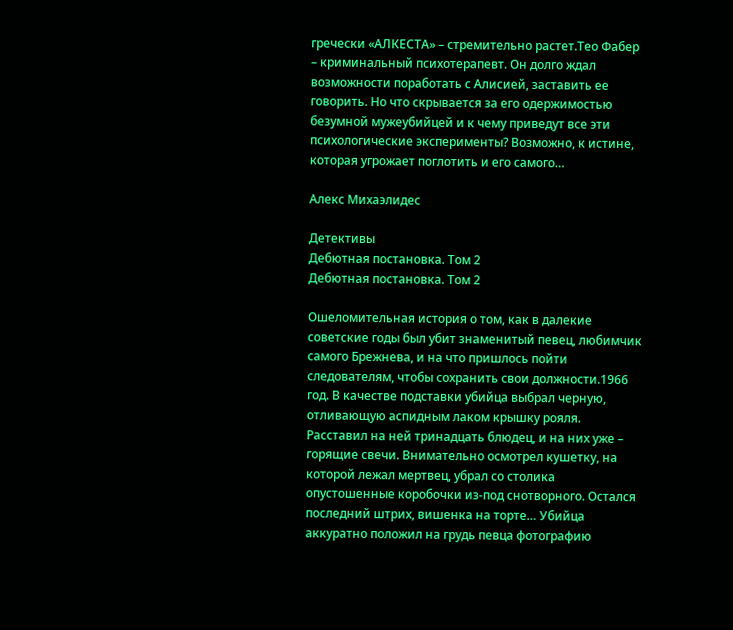гречески «АЛКЕСТА» – стремительно растет.Тео Фабер – криминальный психотерапевт. Он долго ждал возможности поработать с Алисией, заставить ее говорить. Но что скрывается за его одержимостью безумной мужеубийцей и к чему приведут все эти психологические эксперименты? Возможно, к истине, которая угрожает поглотить и его самого…

Алекс Михаэлидес

Детективы
Дебютная постановка. Том 2
Дебютная постановка. Том 2

Ошеломительная история о том, как в далекие советские годы был убит знаменитый певец, любимчик самого Брежнева, и на что пришлось пойти следователям, чтобы сохранить свои должности.1966 год. В качестве подставки убийца выбрал черную, отливающую аспидным лаком крышку рояля. Расставил на ней тринадцать блюдец, и на них уже – горящие свечи. Внимательно осмотрел кушетку, на которой лежал мертвец, убрал со столика опустошенные коробочки из-под снотворного. Остался последний штрих, вишенка на торте… Убийца аккуратно положил на грудь певца фотографию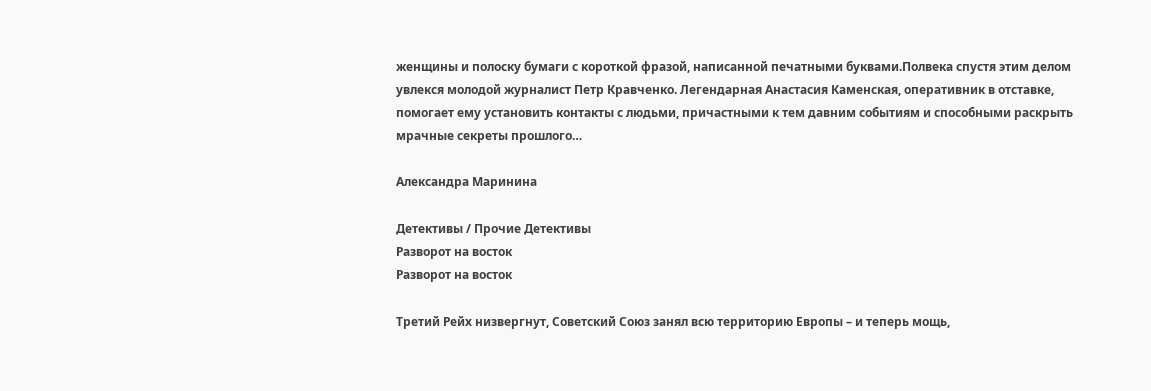женщины и полоску бумаги с короткой фразой, написанной печатными буквами.Полвека спустя этим делом увлекся молодой журналист Петр Кравченко. Легендарная Анастасия Каменская, оперативник в отставке, помогает ему установить контакты с людьми, причастными к тем давним событиям и способными раскрыть мрачные секреты прошлого…

Александра Маринина

Детективы / Прочие Детективы
Разворот на восток
Разворот на восток

Третий Рейх низвергнут, Советский Союз занял всю территорию Европы – и теперь мощь,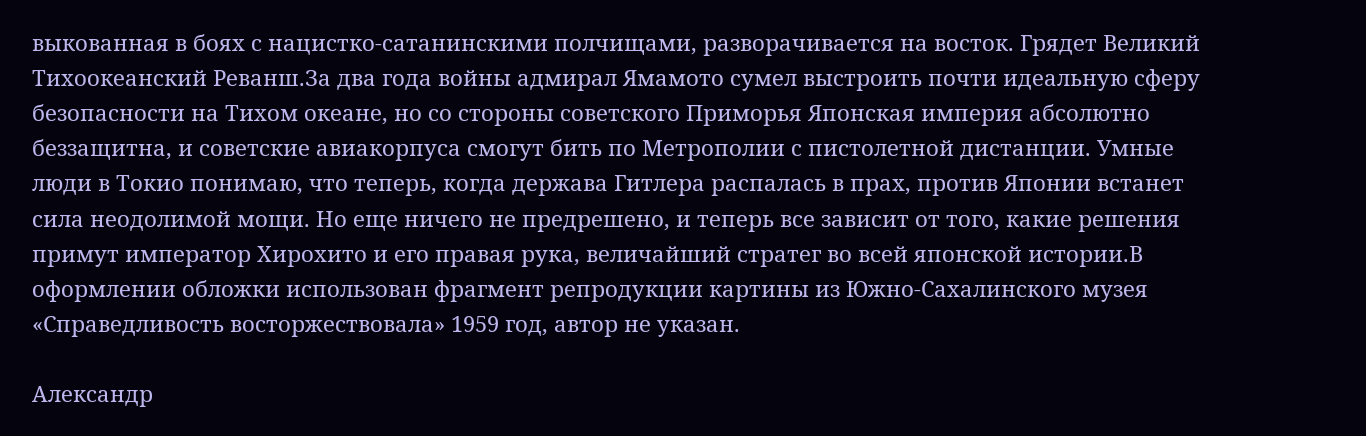выкованная в боях с нацистко-сатанинскими полчищами, разворачивается на восток. Грядет Великий Тихоокеанский Реванш.За два года войны адмирал Ямамото сумел выстроить почти идеальную сферу безопасности на Тихом океане, но со стороны советского Приморья Японская империя абсолютно беззащитна, и советские авиакорпуса смогут бить по Метрополии с пистолетной дистанции. Умные люди в Токио понимаю, что теперь, когда держава Гитлера распалась в прах, против Японии встанет сила неодолимой мощи. Но еще ничего не предрешено, и теперь все зависит от того, какие решения примут император Хирохито и его правая рука, величайший стратег во всей японской истории.В оформлении обложки использован фрагмент репродукции картины из Южно-Сахалинского музея «Справедливость восторжествовала» 1959 год, автор не указан.

Александр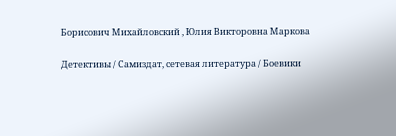Борисович Михайловский , Юлия Викторовна Маркова

Детективы / Самиздат, сетевая литература / Боевики